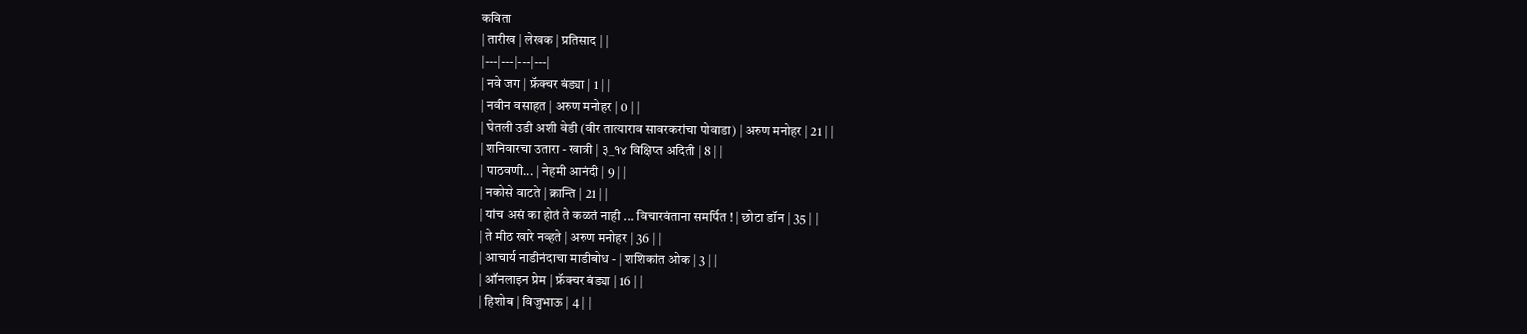कविता
| तारीख | लेखक | प्रतिसाद | |
|---|---|---|---|
| नवे जग | फ्रॅक्चर बंड्या | 1 | |
| नवीन वसाहत | अरुण मनोहर | 0 | |
| घेतली उडी अशी वेडी (वीर तात्याराव सावरकरांचा पोवाडा) | अरुण मनोहर | 21 | |
| शनिवारचा उतारा - खात्री | ३_१४ विक्षिप्त अदिती | 8 | |
| पाठवणी... | नेहमी आनंदी | 9 | |
| नकोसे वाटते | क्रान्ति | 21 | |
| यांच असं का होतं ते कळतं नाही ... विचारवंताना समर्पित ! | छोटा डॉन | 35 | |
| ते मीठ खारे नव्हते | अरुण मनोहर | 36 | |
| आचार्य नाडीनंदाचा माडीबोध - | शशिकांत ओक | 3 | |
| ऑनलाइन प्रेम | फ्रॅक्चर बंड्या | 16 | |
| हिशोब | विजुभाऊ | 4 | |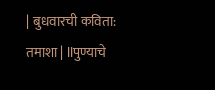| बुधवारची कविता: तमाशा | llपुण्याचे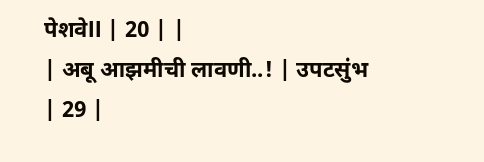पेशवेll | 20 | |
| अबू आझमीची लावणी..! | उपटसुंभ | 29 |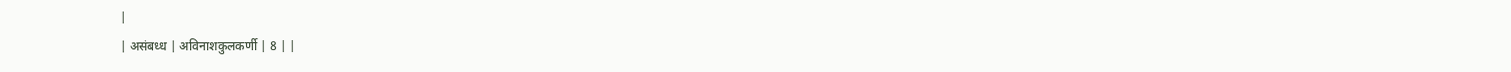|
| असंबध्ध | अविनाशकुलकर्णी | 8 | |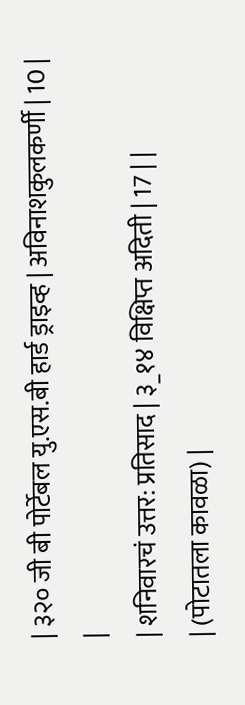| ३२० जी बी पोर्टेबल यु.एस.बी हार्ड ड्राइव्ह | अविनाशकुलकर्णी | 10 | |
| शनिवारचं उत्तर: प्रतिसाद | ३_१४ विक्षिप्त अदिती | 17 | |
| (पोटातला कावळा) |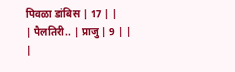पिवळा डांबिस | 17 | |
| पैलतिरी.. | प्राजु | 9 | |
|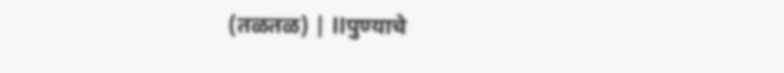(तळतळ) | llपुण्याचे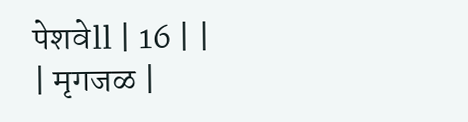पेशवेll | 16 | |
| मृगजळ |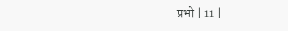प्रभो | 11 |